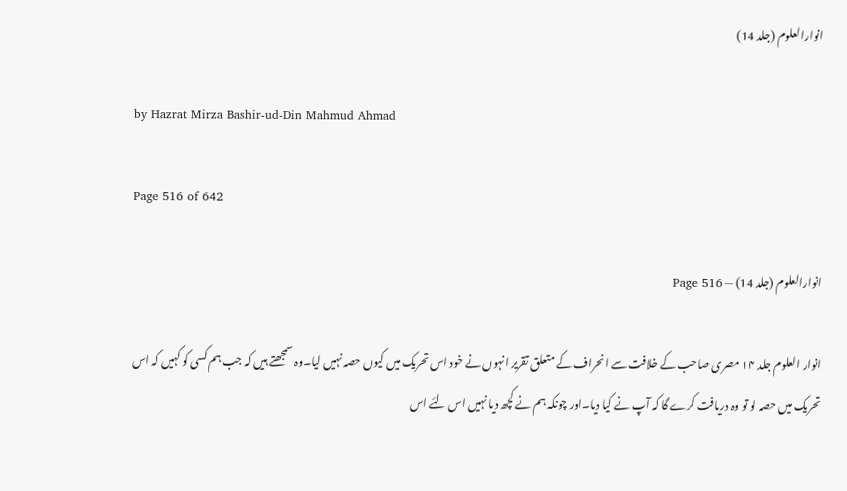انوارالعلوم (جلد 14)

by Hazrat Mirza Bashir-ud-Din Mahmud Ahmad

Page 516 of 642

انوارالعلوم (جلد 14) — Page 516

انوار العلوم جلد ۱۴ مصری صاحب کے خلافت سے انحراف کے متعلق تقریر انہوں نے خود اس تحریک میں کیوں حصہ نہیں لیا۔وہ سمجھتے ہیں کہ جب ہم کسی کو کہیں کہ اس تحریک میں حصہ لو تو وہ دریافت کرے گا کہ آپ نے کیا دیا۔اور چونکہ ہم نے کچھ دیا نہیں اس لئے اس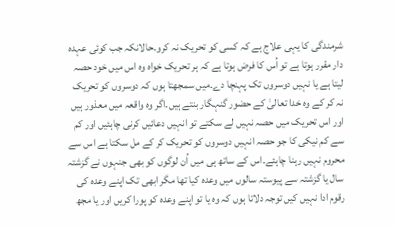شرمندگی کا یہی علاج ہے کہ کسی کو تحریک نہ کرو۔حالانکہ جب کوئی عہدہ دار مقرر ہوتا ہے تو اُس کا فرض ہوتا ہے کہ ہر تحریک خواہ وہ اس میں خود حصہ لیتا ہے یا نہیں دوسروں تک پہنچا دے۔میں سمجھتا ہوں کہ دوسروں کو تحریک نہ کر کے وہ خدا تعالیٰ کے حضور گنہگار بنتے ہیں۔اگر وہ واقعہ میں معذور ہیں اور اس تحریک میں حصہ نہیں لے سکتے تو انہیں دعائیں کرنی چاہئیں اور کم سے کم نیکی کا جو حصہ انہیں دوسروں کو تحریک کر کے مل سکتا ہے اس سے محروم نہیں رہنا چاہئے۔اس کے ساتھ ہی میں اُن لوگوں کو بھی جنہوں نے گزشتہ سال یا گزشتہ سے پیوستہ سالوں میں وعدہ کیا تھا مگر ابھی تک اپنے وعدہ کی رقوم ادا نہیں کیں توجہ دلاتا ہوں کہ وہ یا تو اپنے وعدہ کو پورا کریں اور یا مجھ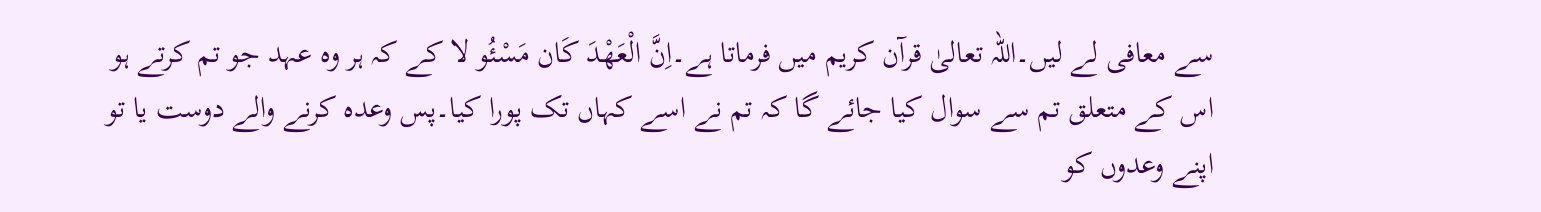سے معافی لے لیں۔اللہ تعالیٰ قرآن کریم میں فرماتا ہے۔اِنَّ الْعَهْدَ كَان مَسْئُو لا کے کہ ہر وہ عہد جو تم کرتے ہو اس کے متعلق تم سے سوال کیا جائے گا کہ تم نے اسے کہاں تک پورا کیا۔پس وعدہ کرنے والے دوست یا تو اپنے وعدوں کو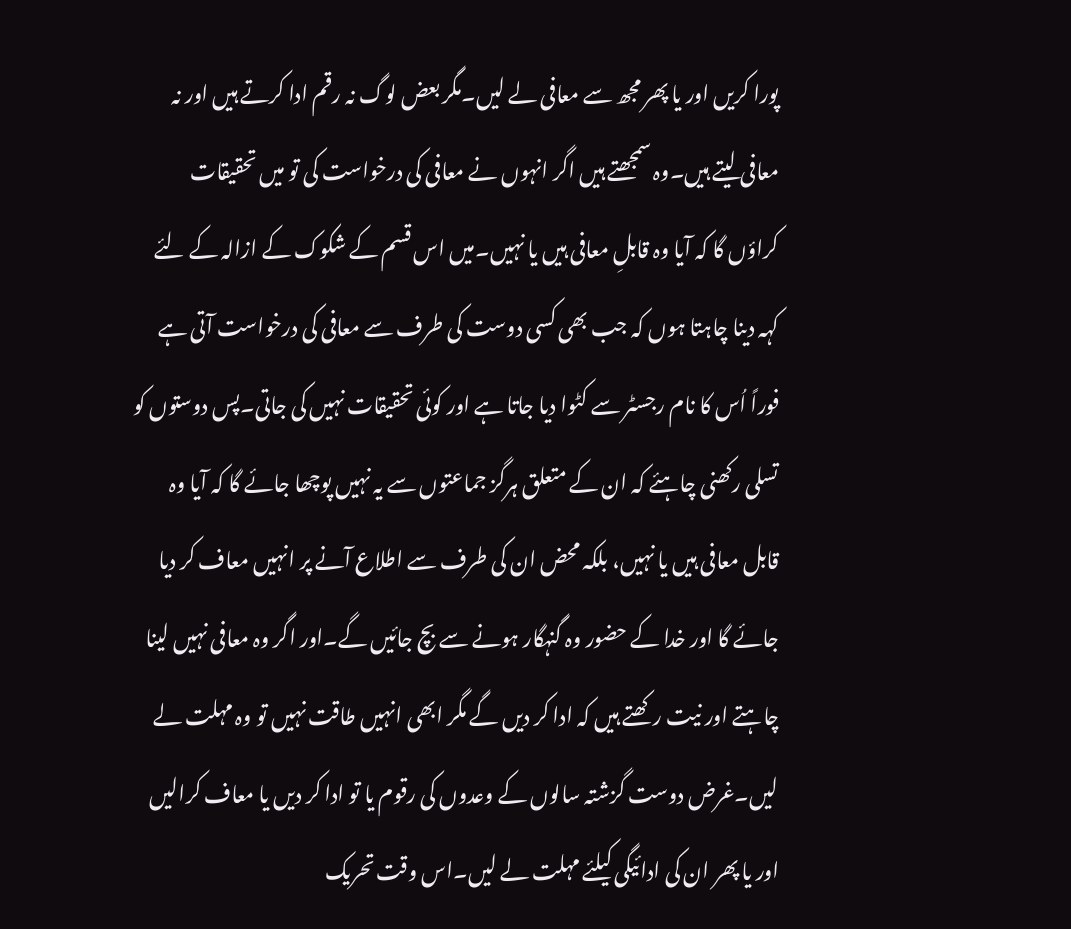پورا کریں اور یا پھر مجھ سے معافی لے لیں۔مگر بعض لوگ نہ رقم ادا کرتے ہیں اور نہ معافی لیتے ہیں۔وہ سمجھتے ہیں اگر انہوں نے معافی کی درخواست کی تو میں تحقیقات کراؤں گا کہ آیا وہ قابلِ معافی ہیں یا نہیں۔میں اس قسم کے شکوک کے ازالہ کے لئے کہہ دینا چاہتا ہوں کہ جب بھی کسی دوست کی طرف سے معافی کی درخواست آتی ہے فوراً اُس کا نام رجسٹر سے کٹوا دیا جاتا ہے اور کوئی تحقیقات نہیں کی جاتی۔پس دوستوں کو تسلی رکھنی چاہئے کہ ان کے متعلق ہرگز جماعتوں سے یہ نہیں پوچھا جائے گا کہ آیا وہ قابل معافی ہیں یا نہیں، بلکہ محض ان کی طرف سے اطلاع آنے پر انہیں معاف کر دیا جائے گا اور خدا کے حضور وہ گنہگار ہونے سے بچ جائیں گے۔اور اگر وہ معافی نہیں لینا چاہتے اور نیت رکھتے ہیں کہ ادا کر دیں گے مگر ابھی انہیں طاقت نہیں تو وہ مہلت لے لیں۔غرض دوست گزشتہ سالوں کے وعدوں کی رقوم یا تو ادا کر دیں یا معاف کرالیں اور یا پھر ان کی ادائیگی کیلئے مہلت لے لیں۔اس وقت تحریک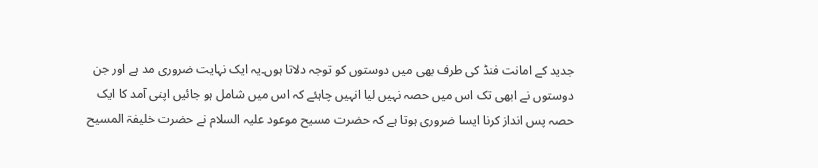جدید کے امانت فنڈ کی طرف بھی میں دوستوں کو توجہ دلاتا ہوں۔یہ ایک نہایت ضروری مد ہے اور جن دوستوں نے ابھی تک اس میں حصہ نہیں لیا انہیں چاہئے کہ اس میں شامل ہو جائیں اپنی آمد کا ایک حصہ پس انداز کرنا ایسا ضروری ہوتا ہے کہ حضرت مسیح موعود علیہ السلام نے حضرت خلیفۃ المسیح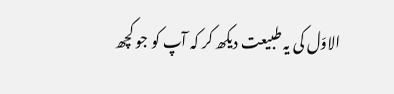الاوّل کی یہ طبیعت دیکھ کر کہ آپ کو جو کچھ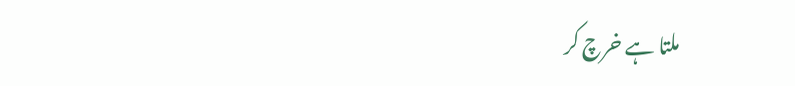ملتا ہے خرچ کر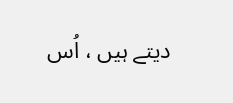دیتے ہیں ، اُس